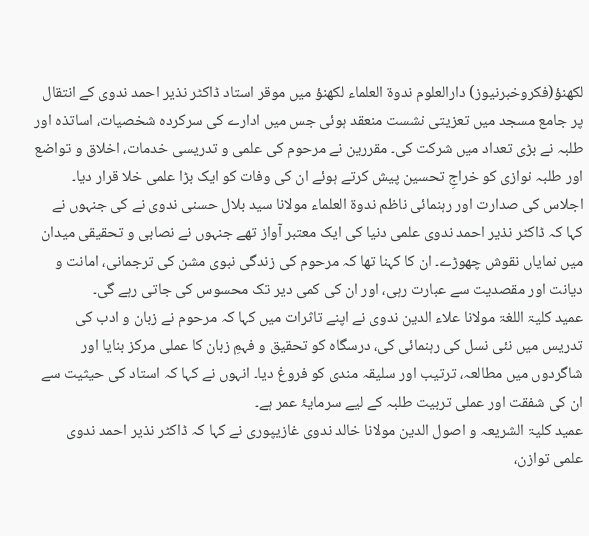لکھنؤ(فکروخبرنیوز) دارالعلوم ندوۃ العلماء لکھنؤ میں موقر استاد ڈاکٹر نذیر احمد ندوی کے انتقال پر جامع مسجد میں تعزیتی نشست منعقد ہوئی جس میں ادارے کی سرکردہ شخصیات، اساتذہ اور طلبہ نے بڑی تعداد میں شرکت کی۔ مقررین نے مرحوم کی علمی و تدریسی خدمات، اخلاق و تواضع اور طلبہ نوازی کو خراجِ تحسین پیش کرتے ہوئے ان کی وفات کو ایک بڑا علمی خلا قرار دیا۔
اجلاس کی صدارت اور رہنمائی ناظم ندوۃ العلماء مولانا سید بلال حسنی ندوی نے کی جنہوں نے کہا کہ ڈاکٹر نذیر احمد ندوی علمی دنیا کی ایک معتبر آواز تھے جنہوں نے نصابی و تحقیقی میدان میں نمایاں نقوش چھوڑے۔ ان کا کہنا تھا کہ مرحوم کی زندگی نبوی مشن کی ترجمانی، امانت و دیانت اور مقصدیت سے عبارت رہی، اور ان کی کمی دیر تک محسوس کی جاتی رہے گی۔
عمید کلیۃ اللغۃ مولانا علاء الدین ندوی نے اپنے تاثرات میں کہا کہ مرحوم نے زبان و ادب کی تدریس میں نئی نسل کی رہنمائی کی، درسگاہ کو تحقیق و فہمِ زبان کا عملی مرکز بنایا اور شاگردوں میں مطالعہ، ترتیب اور سلیقہ مندی کو فروغ دیا۔ انہوں نے کہا کہ استاد کی حیثیت سے ان کی شفقت اور عملی تربیت طلبہ کے لیے سرمایۂ عمر ہے۔
عمید کلیۃ الشریعہ و اصول الدین مولانا خالد ندوی غازیپوری نے کہا کہ ڈاکٹر نذیر احمد ندوی علمی توازن،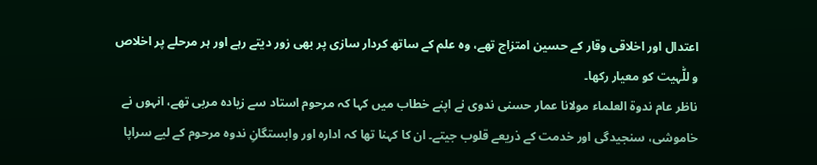اعتدال اور اخلاقی وقار کے حسین امتزاج تھے، وہ علم کے ساتھ کردار سازی پر بھی زور دیتے رہے اور ہر مرحلے پر اخلاص و للّٰہیت کو معیار رکھا۔
ناظر عام ندوۃ العلماء مولانا عمار حسنی ندوی نے اپنے خطاب میں کہا کہ مرحوم استاد سے زیادہ مربی تھے، انہوں نے خاموشی، سنجیدگی اور خدمت کے ذریعے قلوب جیتے۔ ان کا کہنا تھا کہ ادارہ اور وابستگانِ ندوہ مرحوم کے لیے سراپا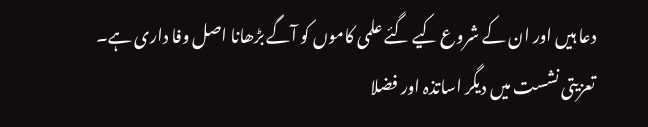دعا ہیں اور ان کے شروع کیے گئے علمی کاموں کو آگے بڑھانا اصل وفا داری ہے۔
تعزیتی نشست میں دیگر اساتذہ اور فضلا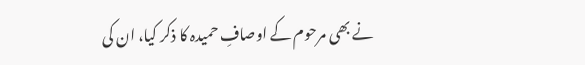نے بھی مرحوم کے اوصافِ حمیدہ کا ذکر کیا، ان کی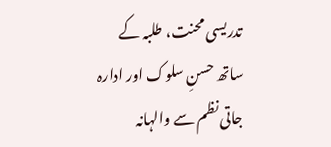تدریسی محنت، طلبہ کے ساتھ حسنِ سلوک اور ادارہ جاتی نظم سے والہانہ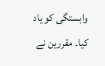وابستگی کو یاد کیا۔ مقررین نے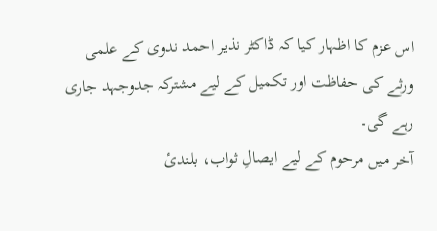اس عزم کا اظہار کیا کہ ڈاکٹر نذیر احمد ندوی کے علمی ورثے کی حفاظت اور تکمیل کے لیے مشترکہ جدوجہد جاری رہے گی۔
آخر میں مرحوم کے لیے ایصالِ ثواب، بلندیٔ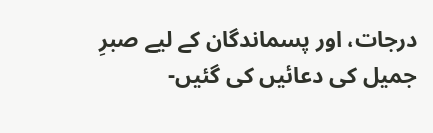درجات، اور پسماندگان کے لیے صبرِ جمیل کی دعائیں کی گئیں-